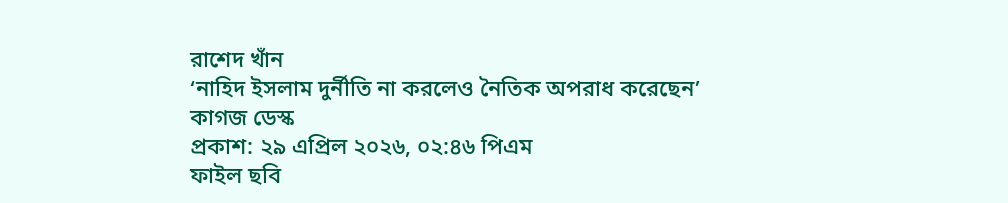রাশেদ খাঁন
‘নাহিদ ইসলাম দুর্নীতি না করলেও নৈতিক অপরাধ করেছেন’
কাগজ ডেস্ক
প্রকাশ: ২৯ এপ্রিল ২০২৬, ০২:৪৬ পিএম
ফাইল ছবি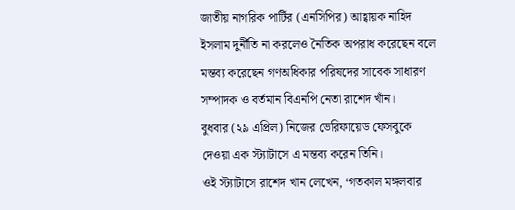জাতীয় নাগরিক পার্টির (এনসিপির) আহ্বায়ক নাহিদ ইসলাম দুর্নীতি না করলেও নৈতিক অপরাধ করেছেন বলে মন্তব্য করেছেন গণঅধিকার পরিষদের সাবেক সাধারণ সম্পাদক ও বর্তমান বিএনপি নেতা রাশেদ খাঁন।
বুধবার (২৯ এপ্রিল) নিজের ভেরিফায়েড ফেসবুকে দেওয়া এক স্ট্যাটাসে এ মন্তব্য করেন তিনি।
ওই স্ট্যাটাসে রাশেদ খান লেখেন, ‘গতকাল মঙ্গলবার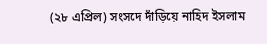(২৮ এপ্রিল) সংসদে দাঁড়িয়ে নাহিদ ইসলাম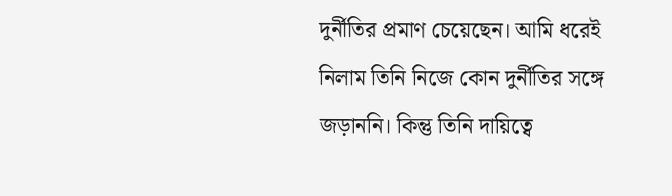দুর্নীতির প্রমাণ চেয়েছেন। আমি ধরেই নিলাম তিনি নিজে কোন দুর্নীতির সঙ্গে জড়াননি। কিন্তু তিনি দায়িত্বে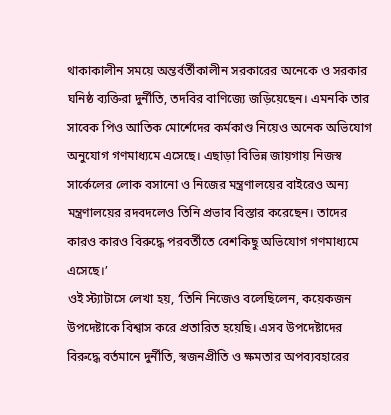থাকাকালীন সময়ে অন্তর্বর্তীকালীন সরকারের অনেকে ও সরকার ঘনিষ্ঠ ব্যক্তিরা দুর্নীতি, তদবির বাণিজ্যে জড়িয়েছেন। এমনকি তার সাবেক পিও আতিক মোর্শেদের কর্মকাণ্ড নিয়েও অনেক অভিযোগ অনুযোগ গণমাধ্যমে এসেছে। এছাড়া বিভিন্ন জায়গায় নিজস্ব সার্কেলের লোক বসানো ও নিজের মন্ত্রণালয়ের বাইরেও অন্য মন্ত্রণালয়ের রদবদলেও তিনি প্রভাব বিস্তার করেছেন। তাদের কারও কারও বিরুদ্ধে পরবর্তীতে বেশকিছু অভিযোগ গণমাধ্যমে এসেছে।’
ওই স্ট্যাটাসে লেখা হয়, ‘তিনি নিজেও বলেছিলেন, কয়েকজন উপদেষ্টাকে বিশ্বাস করে প্রতারিত হয়েছি। এসব উপদেষ্টাদের বিরুদ্ধে বর্তমানে দুর্নীতি, স্বজনপ্রীতি ও ক্ষমতার অপব্যবহারের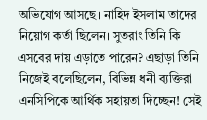অভিযোগ আসছে। নাহিদ ইসলাম তাদের নিয়োগ কর্তা ছিলেন। সুতরাং তিনি কি এসবের দায় এড়াতে পারেন? এছাড়া তিনি নিজেই বলেছিলেন, বিভিন্ন ধনী ব্যক্তিরা এনসিপিকে আর্থিক সহায়তা দিচ্ছেন! সেই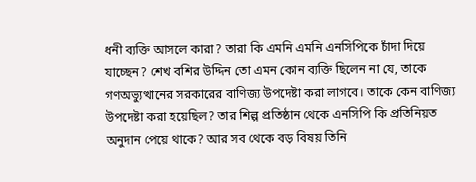ধনী ব্যক্তি আসলে কারা? তারা কি এমনি এমনি এনসিপিকে চাঁদা দিয়ে যাচ্ছেন? শেখ বশির উদ্দিন তো এমন কোন ব্যক্তি ছিলেন না যে, তাকে গণঅভ্যুত্থানের সরকারের বাণিজ্য উপদেষ্টা করা লাগবে। তাকে কেন বাণিজ্য উপদেষ্টা করা হয়েছিল? তার শিল্প প্রতিষ্ঠান থেকে এনসিপি কি প্রতিনিয়ত অনুদান পেয়ে থাকে? আর সব থেকে বড় বিষয় তিনি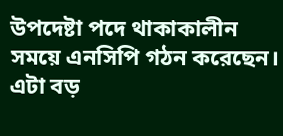উপদেষ্টা পদে থাকাকালীন সময়ে এনসিপি গঠন করেছেন। এটা বড়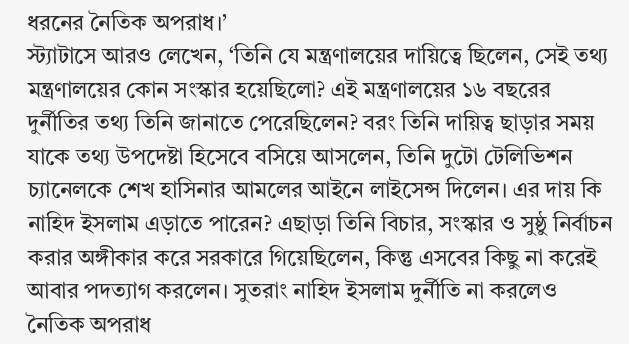ধরনের নৈতিক অপরাধ।’
স্ট্যাটাসে আরও লেখেন, ‘তিনি যে মন্ত্রণালয়ের দায়িত্বে ছিলেন, সেই তথ্য মন্ত্রণালয়ের কোন সংস্কার হয়েছিলো? এই মন্ত্রণালয়ের ১৬ বছরের দুর্নীতির তথ্য তিনি জানাতে পেরেছিলেন? বরং তিনি দায়িত্ব ছাড়ার সময় যাকে তথ্য উপদেষ্টা হিসেবে বসিয়ে আসলেন, তিনি দুটো টেলিভিশন চ্যানেলকে শেখ হাসিনার আমলের আইনে লাইসেন্স দিলেন। এর দায় কি নাহিদ ইসলাম এড়াতে পারেন? এছাড়া তিনি বিচার, সংস্কার ও সুষ্ঠু নির্বাচন করার অঙ্গীকার করে সরকারে গিয়েছিলেন, কিন্তু এসবের কিছু না করেই আবার পদত্যাগ করলেন। সুতরাং নাহিদ ইসলাম দুর্নীতি না করলেও নৈতিক অপরাধ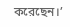করেছেন।’